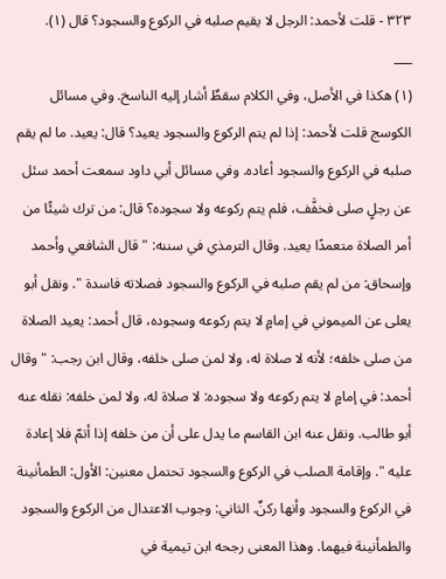٣٢٣ - قلت لأحمد: الرجل لا يقيم صلبه في الركوع والسجود؟ قال (١).
___
(١) هكذا في الأصل، وفي الكلام سقطٌ أشار إليه الناسخ. وفي مسائل الكوسج قلت لأحمد: إذا لم يتم الركوع والسجود يعيد؟ قال: يعيد. ما لم يقم صلبه في الركوع والسجود أعاده. وفي مسائل أبي داود سمعت أحمد سئل عن رجلٍ صلى فخفَّف، فلم يتم ركوعه ولا سجوده؟ قال: من ترك شيئًا من أمر الصلاة متعمدًا يعيد. وقال الترمذي في سننه: " قال الشافعي وأحمد وإسحاق: من لم يقم صلبه في الركوع والسجود فصلاته فاسدة ". ونقل أبو يعلى عن الميموني في إمامٍ لا يتم ركوعه وسجوده، قال أحمد: يعيد الصلاة من صلى خلفه؛ لأنه لا صلاة له، ولا لمن صلى خلفه، وقال ابن رجب: " وقال أحمد: في إمامٍ لا يتم ركوعه ولا سجوده: لا صلاة له، ولا لمن خلفه: نقله عنه أبو طالب. ونقل عنه ابن القاسم ما يدل على أن من خلفه إذا أتمّ فلا إعادة عليه ". وإقامة الصلب في الركوع والسجود تحتمل معنين: الأول: الطمأنينة في الركوع والسجود وأنها ركنٌ. الثاني: وجوب الاعتدال من الركوع والسجود والطمأنينة فيهما. وهذا المعنى رجحه ابن تيمية في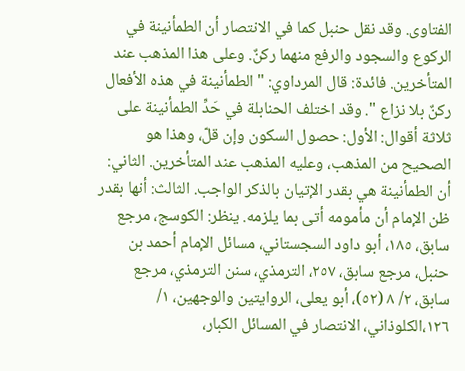الفتاوى. وقد نقل حنبل كما في الانتصار أن الطمأنينة في الركوع والسجود والرفع منهما ركنٌ. وعلى هذا المذهب عند المتأخرين. فائدة: قال المرداوي: " الطمأنينة في هذه الأفعال ركنٌ بلا نزاع ". وقد اختلف الحنابلة في حَدِّ الطمأنينة على ثلاثة أقوال: الأول: حصول السكون وإن قلّ، وهذا هو الصحيح من المذهب، وعليه المذهب عند المتأخرين. الثاني: أن الطمأنينة هي بقدر الإتيان بالذكر الواجب. الثالث: أنها بقدر ظن الإمام أن مأمومه أتى بما يلزمه. ينظر: الكوسج، مرجع سابق، ١٨٥، أبو داود السجستاني، مسائل الإمام أحمد بن حنبل، مرجع سابق، ٢٥٧، الترمذي، سنن الترمذي، مرجع سابق، ٢/ ٨ (٥٢)، أبو يعلى، الروايتين والوجهين، ١/ ١٢٦،الكلوذاني، الانتصار في المسائل الكبار،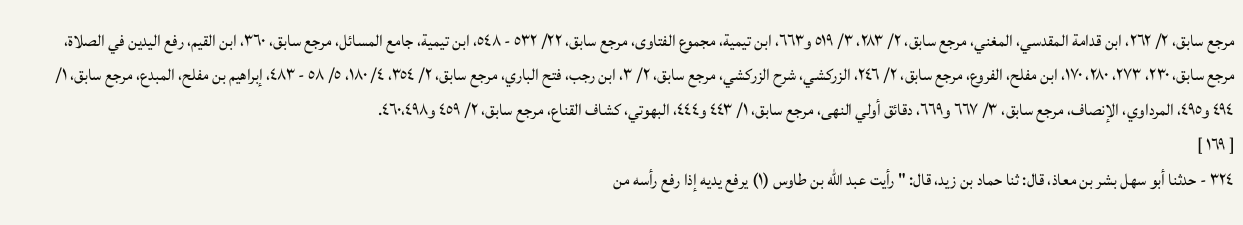مرجع سابق، ٢/ ٢٦٢، ابن قدامة المقدسي، المغني، مرجع سابق، ٢/ ٢٨٣، ٣/ ٥١٩ و٦٦٣، ابن تيمية، مجموع الفتاوى، مرجع سابق، ٢٢/ ٥٣٢ - ٥٤٨، ابن تيمية، جامع المسائل، مرجع سابق، ٣٦٠، ابن القيم، رفع اليدين في الصلاة، مرجع سابق، ٢٣٠، ٢٧٣، ٢٨٠، ١٧٠، ابن مفلح، الفروع، مرجع سابق، ٢/ ٢٤٦، الزركشي، شرح الزركشي، مرجع سابق، ٢/ ٣، ابن رجب، فتح الباري، مرجع سابق، ٢/ ٣٥٤، ٤/ ١٨٠، ٥/ ٥٨ - ٤٨٣، إبراهيم بن مفلح، المبدع، مرجع سابق، ١/ ٤٩٤ و٤٩٥، المرداوي، الإنصاف، مرجع سابق، ٣/ ٦٦٧ و٦٦٩، دقائق أولي النهى، مرجع سابق، ١/ ٤٤٣ و٤٤٤، البهوتي، كشاف القناع، مرجع سابق، ٢/ ٤٥٩ و٤٦٠،٤٩٨.
[ ١٦٩ ]
٣٢٤ - حدثنا أبو سهل بشر بن معاذ، قال: ثنا حماد بن زيد، قال: " رأيت عبد الله بن طاوس (١) يرفع يديه إذا رفع رأسه من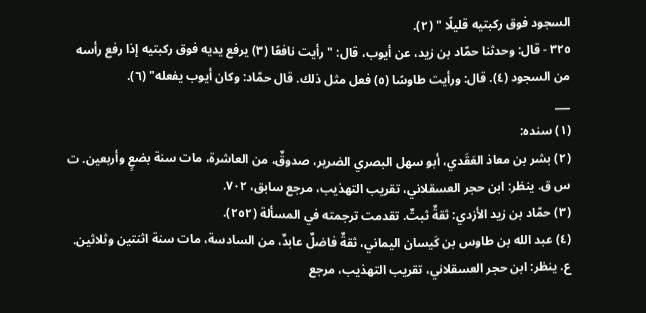السجود فوق ركبتيه قليلًا " (٢).
٣٢٥ - قال: وحدثنا حمّاد بن زيد، عن أيوب، قال: " رأيت نافعًا (٣) يرفع يديه فوق ركبتيه إذا رفع رأسه من السجود (٤). قال: ورأيت طاوسًا (٥) فعل مثل ذلك. قال حمّاد: وكان أيوب يفعله" (٦).
___
(١) سنده:
(٢) بشر بن معاذ العَقَدي، أبو سهل البصري الضرير، صدوقٌ، من العاشرة، مات سنة بضعٍ وأربعين. ت س ق. ينظر: ابن حجر العسقلاني، تقريب التهذيب، مرجع سابق، ٧٠٢.
(٣) حمّاد بن زيد الأزدي: ثقةٌ ثبتٌ. تقدمت ترجمته في المسألة (٢٥٢).
(٤) عبد الله بن طاوس بن كَيسان اليماني، ثقةٌ فاضلٌ عابدٌ، من السادسة، مات سنة اثنتين وثلاثين. ع. ينظر: ابن حجر العسقلاني، تقريب التهذيب، مرجع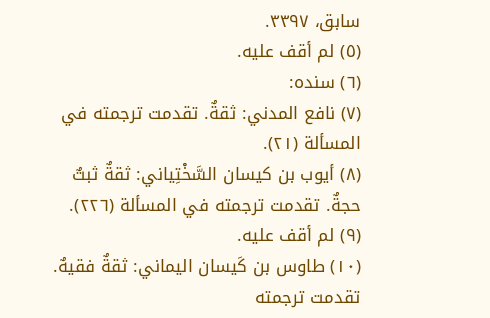سابق، ٣٣٩٧.
(٥) لم أقف عليه.
(٦) سنده:
(٧) نافع المدني: ثقةٌ. تقدمت ترجمته في المسألة (٢١).
(٨) أيوب بن كيسان السَّخْتِياني: ثقةٌ ثبتٌ حجةٌ. تقدمت ترجمته في المسألة (٢٢٦).
(٩) لم أقف عليه.
(١٠) طاوس بن كَيسان اليماني: ثقةٌ فقيهٌ. تقدمت ترجمته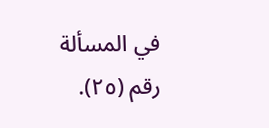في المسألة رقم (٢٥).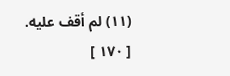(١١) لم أقف عليه.
[ ١٧٠ ]